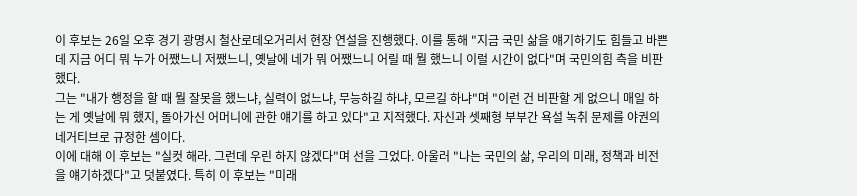이 후보는 26일 오후 경기 광명시 철산로데오거리서 현장 연설을 진행했다. 이를 통해 "지금 국민 삶을 얘기하기도 힘들고 바쁜데 지금 어디 뭐 누가 어쨌느니 저쨌느니, 옛날에 네가 뭐 어쨌느니 어릴 때 뭘 했느니 이럴 시간이 없다"며 국민의힘 측을 비판했다.
그는 "내가 행정을 할 때 뭘 잘못을 했느냐, 실력이 없느냐, 무능하길 하냐, 모르길 하냐"며 "이런 건 비판할 게 없으니 매일 하는 게 옛날에 뭐 했지, 돌아가신 어머니에 관한 얘기를 하고 있다"고 지적했다. 자신과 셋째형 부부간 욕설 녹취 문제를 야권의 네거티브로 규정한 셈이다.
이에 대해 이 후보는 "실컷 해라. 그런데 우린 하지 않겠다"며 선을 그었다. 아울러 "나는 국민의 삶, 우리의 미래, 정책과 비전을 얘기하겠다"고 덧붙였다. 특히 이 후보는 "미래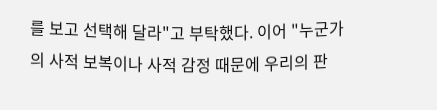를 보고 선택해 달라"고 부탁했다. 이어 "누군가의 사적 보복이나 사적 감정 때문에 우리의 판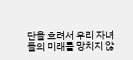단을 흐려서 우리 자녀들의 미래를 망치지 않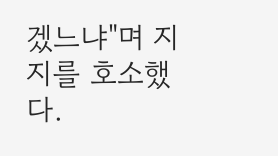겠느냐"며 지지를 호소했다.